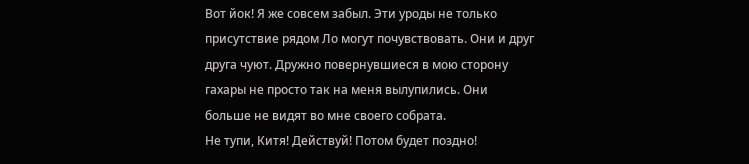Вот йок! Я же совсем забыл. Эти уроды не только присутствие рядом Ло могут почувствовать. Они и друг друга чуют. Дружно повернувшиеся в мою сторону гахары не просто так на меня вылупились. Они больше не видят во мне своего собрата.
Не тупи, Китя! Действуй! Потом будет поздно!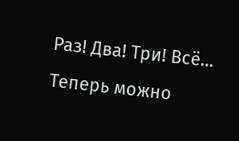Раз! Два! Три! Всё… Теперь можно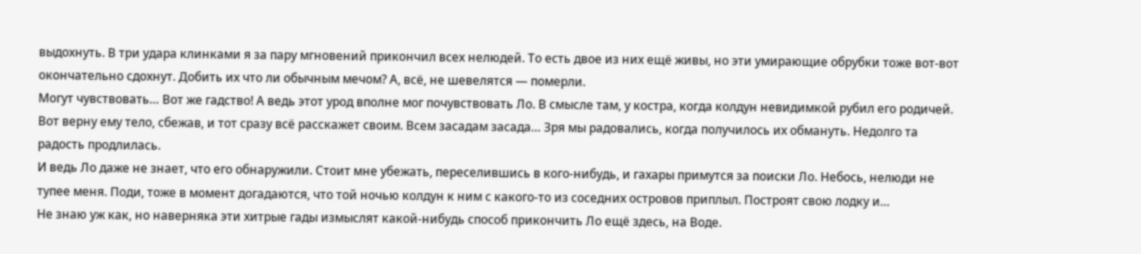выдохнуть. В три удара клинками я за пару мгновений прикончил всех нелюдей. То есть двое из них ещё живы, но эти умирающие обрубки тоже вот-вот окончательно сдохнут. Добить их что ли обычным мечом? А, всё, не шевелятся — померли.
Могут чувствовать… Вот же гадство! А ведь этот урод вполне мог почувствовать Ло. В смысле там, у костра, когда колдун невидимкой рубил его родичей. Вот верну ему тело, сбежав, и тот сразу всё расскажет своим. Всем засадам засада… Зря мы радовались, когда получилось их обмануть. Недолго та радость продлилась.
И ведь Ло даже не знает, что его обнаружили. Стоит мне убежать, переселившись в кого-нибудь, и гахары примутся за поиски Ло. Небось, нелюди не тупее меня. Поди, тоже в момент догадаются, что той ночью колдун к ним с какого-то из соседних островов приплыл. Построят свою лодку и…
Не знаю уж как, но наверняка эти хитрые гады измыслят какой-нибудь способ прикончить Ло ещё здесь, на Воде.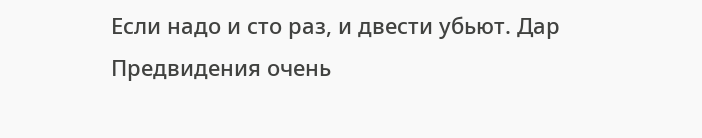Если надо и сто раз, и двести убьют. Дар Предвидения очень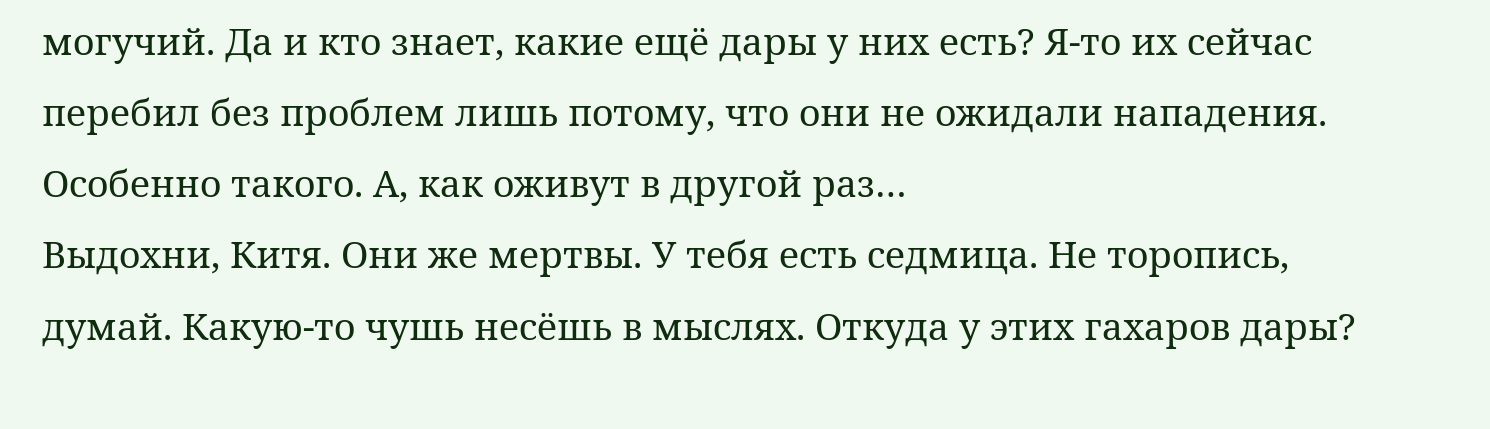могучий. Да и кто знает, какие ещё дары у них есть? Я-то их сейчас перебил без проблем лишь потому, что они не ожидали нападения. Особенно такого. А, как оживут в другой раз…
Выдохни, Китя. Они же мертвы. У тебя есть седмица. Не торопись, думай. Какую-то чушь несёшь в мыслях. Откуда у этих гахаров дары?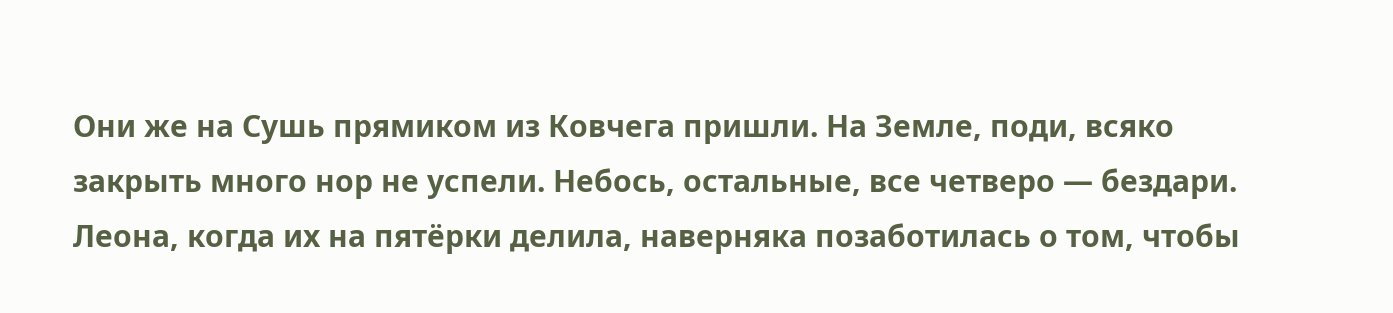Они же на Сушь прямиком из Ковчега пришли. На Земле, поди, всяко закрыть много нор не успели. Небось, остальные, все четверо — бездари. Леона, когда их на пятёрки делила, наверняка позаботилась о том, чтобы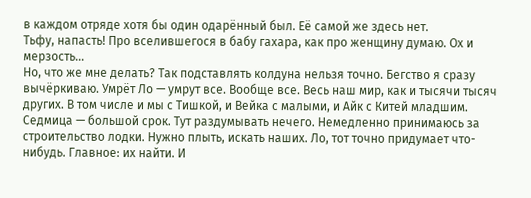в каждом отряде хотя бы один одарённый был. Её самой же здесь нет.
Тьфу, напасть! Про вселившегося в бабу гахара, как про женщину думаю. Ох и мерзость…
Но, что же мне делать? Так подставлять колдуна нельзя точно. Бегство я сразу вычёркиваю. Умрёт Ло — умрут все. Вообще все. Весь наш мир, как и тысячи тысяч других. В том числе и мы с Тишкой, и Вейка с малыми, и Айк с Китей младшим.
Седмица — большой срок. Тут раздумывать нечего. Немедленно принимаюсь за строительство лодки. Нужно плыть, искать наших. Ло, тот точно придумает что-нибудь. Главное: их найти. И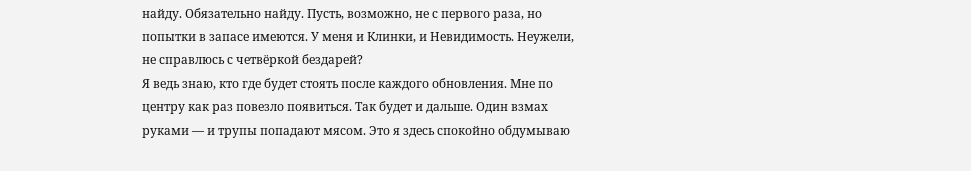найду. Обязательно найду. Пусть, возможно, не с первого раза, но попытки в запасе имеются. У меня и Клинки, и Невидимость. Неужели, не справлюсь с четвёркой бездарей?
Я ведь знаю, кто где будет стоять после каждого обновления. Мне по центру как раз повезло появиться. Так будет и дальше. Один взмах руками — и трупы попадают мясом. Это я здесь спокойно обдумываю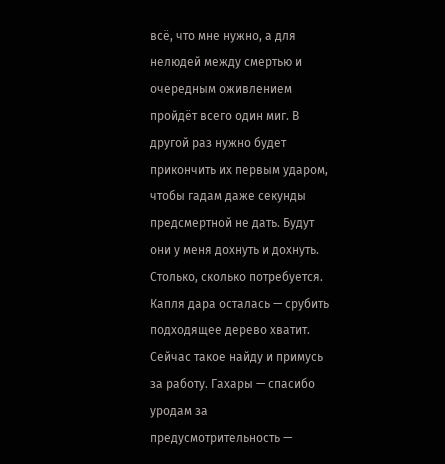всё, что мне нужно, а для нелюдей между смертью и очередным оживлением пройдёт всего один миг. В другой раз нужно будет прикончить их первым ударом, чтобы гадам даже секунды предсмертной не дать. Будут они у меня дохнуть и дохнуть. Столько, сколько потребуется.
Капля дара осталась — срубить подходящее дерево хватит. Сейчас такое найду и примусь за работу. Гахары — спасибо уродам за предусмотрительность —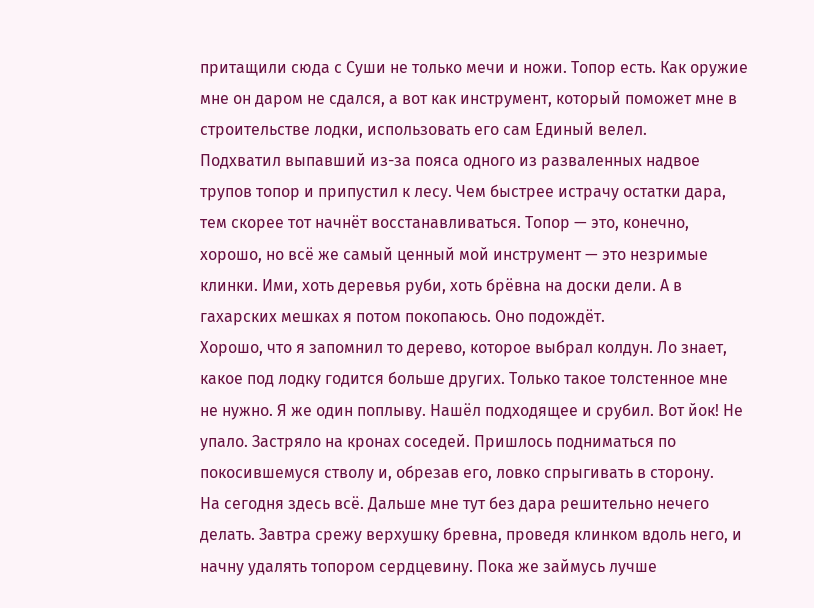притащили сюда с Суши не только мечи и ножи. Топор есть. Как оружие мне он даром не сдался, а вот как инструмент, который поможет мне в строительстве лодки, использовать его сам Единый велел.
Подхватил выпавший из-за пояса одного из разваленных надвое трупов топор и припустил к лесу. Чем быстрее истрачу остатки дара, тем скорее тот начнёт восстанавливаться. Топор — это, конечно, хорошо, но всё же самый ценный мой инструмент — это незримые клинки. Ими, хоть деревья руби, хоть брёвна на доски дели. А в гахарских мешках я потом покопаюсь. Оно подождёт.
Хорошо, что я запомнил то дерево, которое выбрал колдун. Ло знает, какое под лодку годится больше других. Только такое толстенное мне не нужно. Я же один поплыву. Нашёл подходящее и срубил. Вот йок! Не упало. Застряло на кронах соседей. Пришлось подниматься по покосившемуся стволу и, обрезав его, ловко спрыгивать в сторону.
На сегодня здесь всё. Дальше мне тут без дара решительно нечего делать. Завтра срежу верхушку бревна, проведя клинком вдоль него, и начну удалять топором сердцевину. Пока же займусь лучше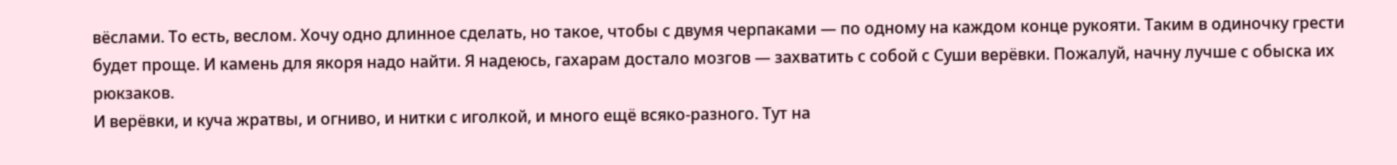вёслами. То есть, веслом. Хочу одно длинное сделать, но такое, чтобы с двумя черпаками — по одному на каждом конце рукояти. Таким в одиночку грести будет проще. И камень для якоря надо найти. Я надеюсь, гахарам достало мозгов — захватить с собой с Суши верёвки. Пожалуй, начну лучше с обыска их рюкзаков.
И верёвки, и куча жратвы, и огниво, и нитки с иголкой, и много ещё всяко-разного. Тут на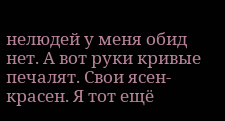нелюдей у меня обид нет. А вот руки кривые печалят. Свои ясен-красен. Я тот ещё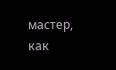мастер, как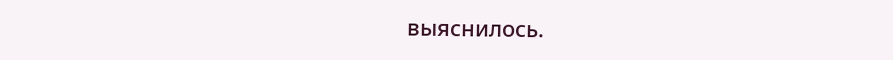выяснилось.